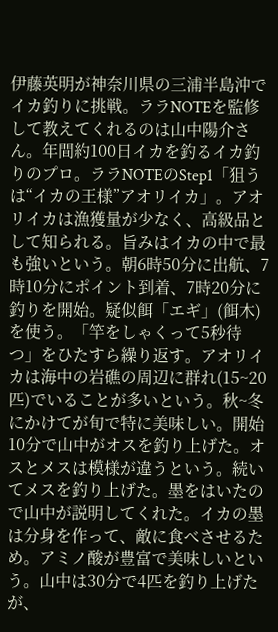伊藤英明が神奈川県の三浦半島沖でイカ釣りに挑戦。ララNOTEを監修して教えてくれるのは山中陽介さん。年間約100日イカを釣るイカ釣りのプロ。ララNOTEのStep1「狙うは“イカの王様”アオリイカ」。アオリイカは漁獲量が少なく、高級品として知られる。旨みはイカの中で最も強いという。朝6時50分に出航、7時10分にポイント到着、7時20分に釣りを開始。疑似餌「エギ」(餌木)を使う。「竿をしゃくって5秒待つ」をひたすら繰り返す。アオリイカは海中の岩礁の周辺に群れ(15~20匹)でいることが多いという。秋~冬にかけてが旬で特に美味しい。開始10分で山中がオスを釣り上げた。オスとメスは模様が違うという。続いてメスを釣り上げた。墨をはいたので山中が説明してくれた。イカの墨は分身を作って、敵に食べさせるため。アミノ酸が豊富で美味しいという。山中は30分で4匹を釣り上げたが、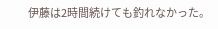伊藤は2時間続けても釣れなかった。